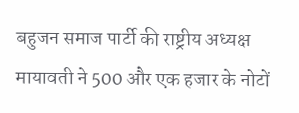बहुजन समाज पार्टी की राष्ट्रीय अध्यक्ष मायावती ने 500 और एक हजार के नोटों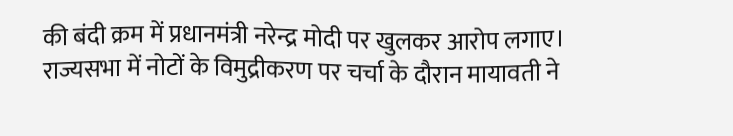की बंदी क्रम में प्रधानमंत्री नरेन्द्र मोदी पर खुलकर आरोप लगाए। राज्यसभा में नोटों के विमुद्रीकरण पर चर्चा के दौरान मायावती ने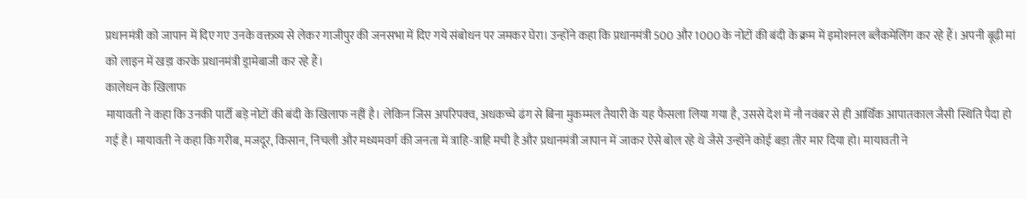प्रधानमंत्री को जापान में दिए गए उनके वक्तव्य से लेकर गाजीपुर की जनसभा में दिए गये संबोधन पर जमकर घेरा। उन्होंने कहा कि प्रधानमंत्री 500 और 1000 के नोटों की बंदी के क्रम में इमोशनल ब्लैकमेलिंग कर रहे हैं। अपनी बूढ़ी मां को लाइन में खड़ा करके प्रधानमंत्री ड्रामेबाजी कर रहे हैं।
कालेधन के खिलाफ
मायावती ने कहा कि उनकी पार्टी बड़े नोटों की बंदी के खिलाफ नहीं है। लेकिन जिस अपरिपक्व, अधकच्चे ढंग से बिना मुकम्मल तैयारी के यह फैसला लिया गया है, उससे देश में नौ नवंबर से ही आर्थिक आपातकाल जैसी स्थिति पैदा हो गई है। मायावती ने कहा कि गरीब, मजदूर, किसान, निचली और मध्यमवर्ग की जनता में त्राहि-त्राहि मची है और प्रधानमंत्री जापान में जाकर ऐसे बोल रहे थे जैसे उन्होंने कोई बड़ा तीर मार दिया हो। मायावती ने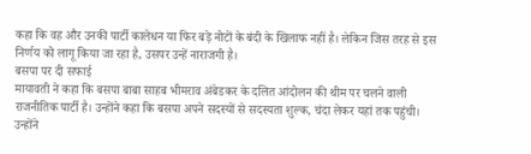कहा कि वह और उनकी पार्टी कालेधन या फिर बड़े नोटों के बंदी के खिलाफ नहीं है। लेकिन जिस तरह से इस निर्णय को लागू किया जा रहा है, उसपर उन्हें नाराजगी है।
बसपा पर दी सफाई
मायावती ने कहा कि बसपा बाबा साहब भीमराव अंबेडकर के दलित आंदोलन की थीम पर चलने वाली राजनीतिक पार्टी है। उन्होंने कहा कि बसपा अपने सदस्यों से सदस्यता शुल्क, चंदा लेकर यहां तक पहुंची। उन्होंने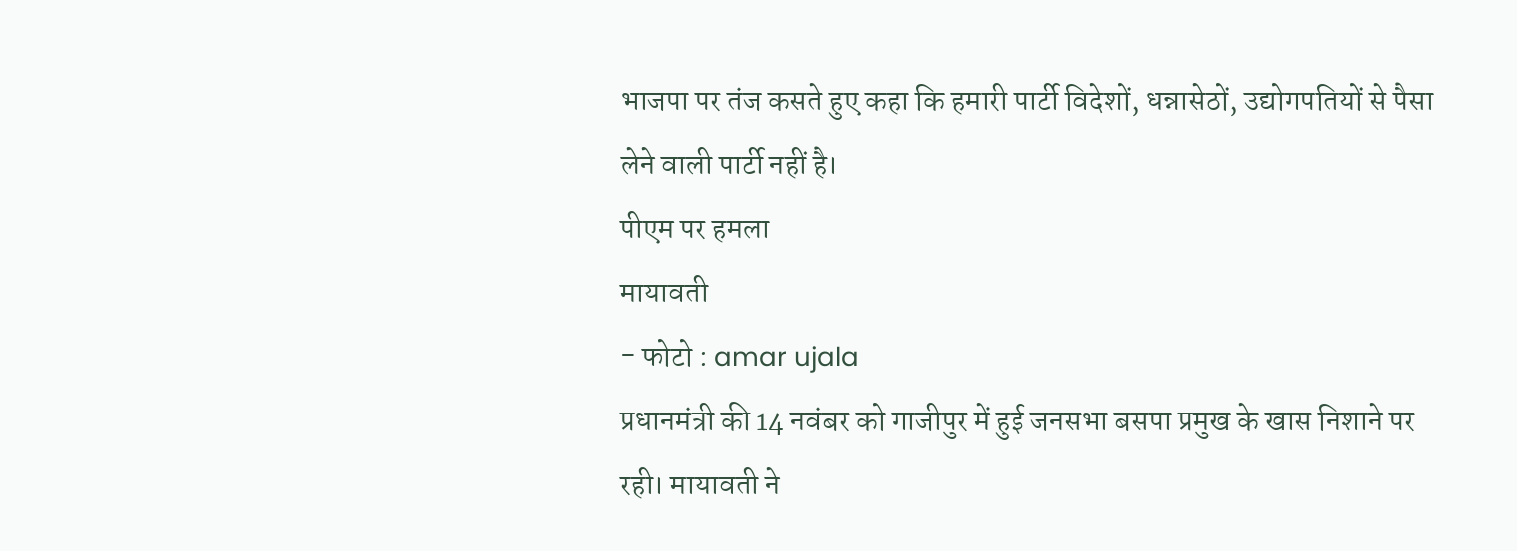भाजपा पर तंज कसते हुए कहा कि हमारी पार्टी विदेशों, धन्नासेठों, उद्योगपतियों से पैसा लेने वाली पार्टी नहीं है।
पीएम पर हमला
मायावती
- फोटो : amar ujala
प्रधानमंत्री की 14 नवंबर को गाजीपुर में हुई जनसभा बसपा प्रमुख के खास निशाने पर रही। मायावती ने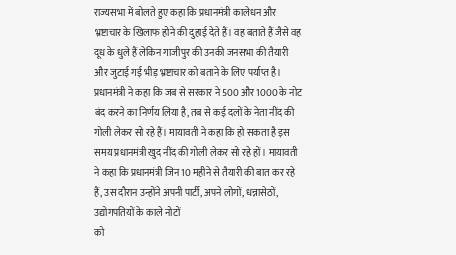राज्यसभा में बोलते हुए कहा कि प्रधानमंत्री कालेधन और भ्रष्टाचार के खिलाफ होने की दुहाई देते हैं। वह बताते हैं जैसे वह दूध के धुले हैं लेकिन गाजीपुर की उनकी जनसभा की तैयारी और जुटाई गई भीड़ भ्रष्टाचार को बताने के लिए पर्याप्त है। प्रधानमंत्री ने कहा कि जब से सरकार ने 500 और 1000 के नोट बंद करने का निर्णय लिया है, तब से कई दलों के नेता नींद की गोली लेकर सो रहे हैं। मायावती ने कहा कि हो सकता है इस समय प्रधानमंत्री खुद नींद की गोली लेकर सो रहे हों। मायावती ने कहा कि प्रधानमंत्री जिन 10 महीने से तैयारी की बात कर रहे हैं, उस दौरान उन्होंने अपनी पार्टी, अपने लोगों, धन्नासेठों, उद्योगपतियों के काले नोटों
को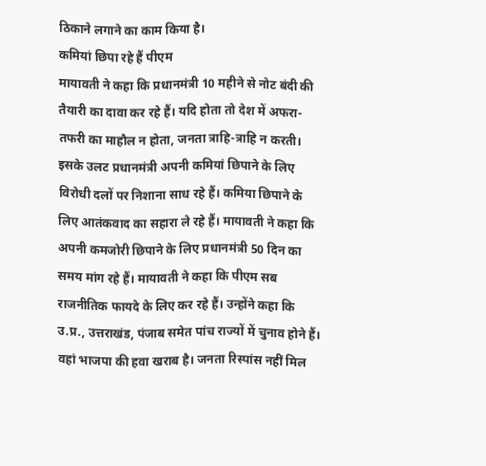ठिकाने लगाने का काम किया है।
कमियां छिपा रहे हैं पीएम
मायावती ने कहा कि प्रधानमंत्री 10 महीने से नोट बंदी की तैयारी का दावा कर रहे हैं। यदि होता तो देश में अफरा-तफरी का माहौल न होता, जनता त्राहि-त्राहि न करती। इसके उलट प्रधानमंत्री अपनी कमियां छिपाने के लिए विरोधी दलों पर निशाना साध रहे हैं। कमिया छिपाने के लिए आतंकवाद का सहारा ले रहे हैं। मायावती ने कहा कि अपनी कमजोरी छिपाने के लिए प्रधानमंत्री 50 दिन का समय मांग रहे हैं। मायावती ने कहा कि पीएम सब राजनीतिक फायदे के लिए कर रहे हैं। उन्होंने कहा कि उ.प्र., उत्तराखंड, पंजाब समेत पांच राज्यों में चुनाव होने हैं। वहां भाजपा की हवा खराब है। जनता रिस्पांस नहीं मिल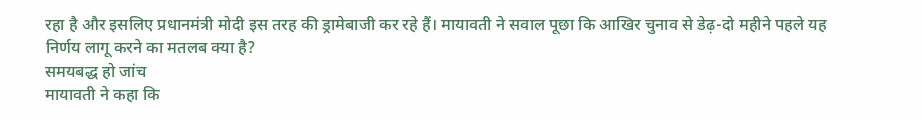रहा है और इसलिए प्रधानमंत्री मोदी इस तरह की ड्रामेबाजी कर रहे हैं। मायावती ने सवाल पूछा कि आखिर चुनाव से डेढ़-दो महीने पहले यह निर्णय लागू करने का मतलब क्या है?
समयबद्ध हो जांच
मायावती ने कहा कि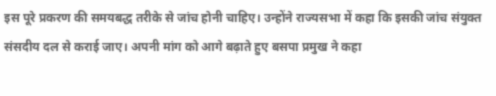इस पूरे प्रकरण की समयबद्ध तरीके से जांच होनी चाहिए। उन्होंने राज्यसभा में कहा कि इसकी जांच संयुक्त संसदीय दल से कराई जाए। अपनी मांग को आगे बढ़ाते हुए बसपा प्रमुख ने कहा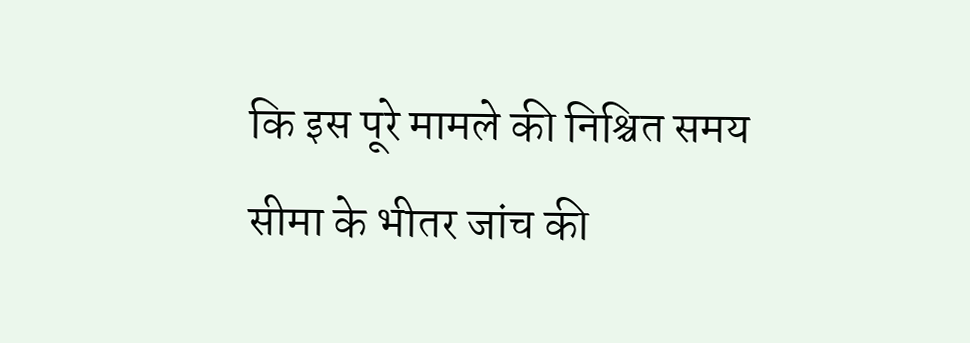कि इस पूरे मामले की निश्चित समय सीमा के भीतर जांच की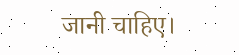जानी चाहिए।